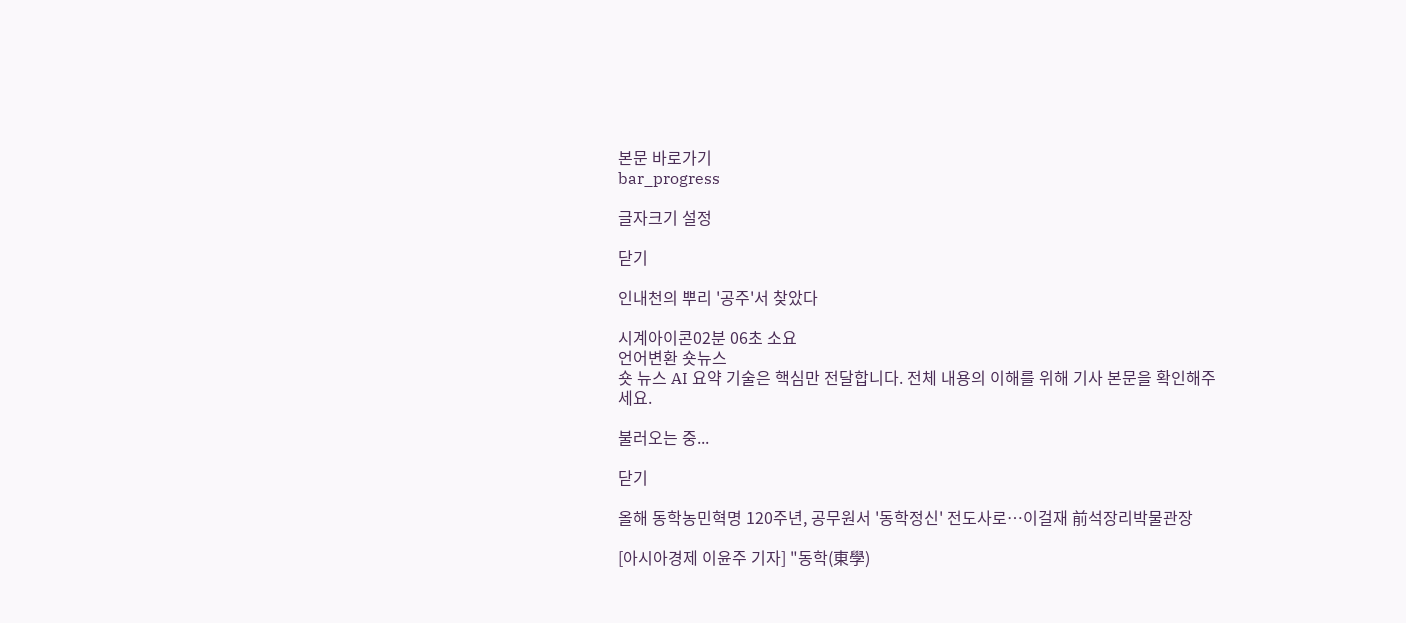본문 바로가기
bar_progress

글자크기 설정

닫기

인내천의 뿌리 '공주'서 찾았다

시계아이콘02분 06초 소요
언어변환 숏뉴스
숏 뉴스 AI 요약 기술은 핵심만 전달합니다. 전체 내용의 이해를 위해 기사 본문을 확인해주세요.

불러오는 중...

닫기

올해 동학농민혁명 120주년, 공무원서 '동학정신' 전도사로…이걸재 前석장리박물관장

[아시아경제 이윤주 기자] "동학(東學)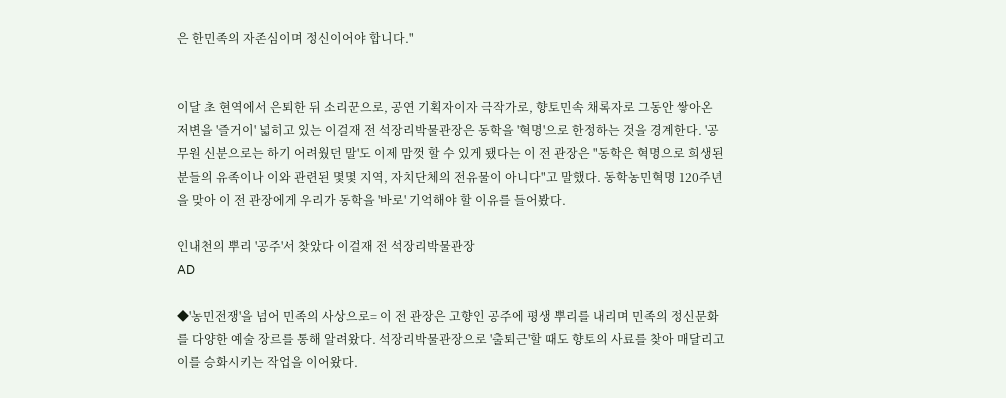은 한민족의 자존심이며 정신이어야 합니다."


이달 초 현역에서 은퇴한 뒤 소리꾼으로, 공연 기획자이자 극작가로, 향토민속 채록자로 그동안 쌓아온 저변을 '즐거이' 넓히고 있는 이걸재 전 석장리박물관장은 동학을 '혁명'으로 한정하는 것을 경계한다. '공무원 신분으로는 하기 어려웠던 말'도 이제 맘껏 할 수 있게 됐다는 이 전 관장은 "동학은 혁명으로 희생된 분들의 유족이나 이와 관련된 몇몇 지역, 자치단체의 전유물이 아니다"고 말했다. 동학농민혁명 120주년을 맞아 이 전 관장에게 우리가 동학을 '바로' 기억해야 할 이유를 들어봤다.

인내천의 뿌리 '공주'서 찾았다 이걸재 전 석장리박물관장
AD

◆'농민전쟁'을 넘어 민족의 사상으로= 이 전 관장은 고향인 공주에 평생 뿌리를 내리며 민족의 정신문화를 다양한 예술 장르를 통해 알려왔다. 석장리박물관장으로 '출퇴근'할 때도 향토의 사료를 찾아 매달리고 이를 승화시키는 작업을 이어왔다.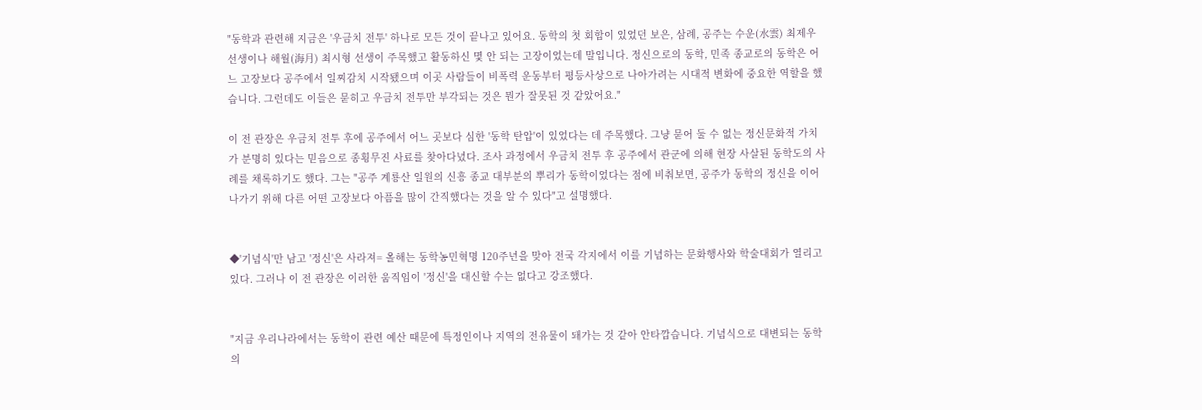"동학과 관련해 지금은 '우금치 전투' 하나로 모든 것이 끝나고 있어요. 동학의 첫 회합이 있었던 보은, 삼례, 공주는 수운(水雲) 최제우 선생이나 해월(海月) 최시형 선생이 주목했고 활동하신 몇 안 되는 고장이었는데 말입니다. 정신으로의 동학, 민족 종교로의 동학은 어느 고장보다 공주에서 일찌감치 시작됐으며 이곳 사람들이 비폭력 운동부터 평등사상으로 나아가려는 시대적 변화에 중요한 역할을 했습니다. 그런데도 이들은 묻히고 우금치 전투만 부각되는 것은 뭔가 잘못된 것 같았어요."

이 전 관장은 우금치 전투 후에 공주에서 어느 곳보다 심한 '동학 탄압'이 있었다는 데 주목했다. 그냥 묻어 둘 수 없는 정신문화적 가치가 분명히 있다는 믿음으로 종횡무진 사료를 찾아다녔다. 조사 과정에서 우금치 전투 후 공주에서 관군에 의해 현장 사살된 동학도의 사례를 채록하기도 했다. 그는 "공주 계룡산 일원의 신흥 종교 대부분의 뿌리가 동학이었다는 점에 비춰보면, 공주가 동학의 정신을 이어나가기 위해 다른 어떤 고장보다 아픔을 많이 간직했다는 것을 알 수 있다"고 설명했다.


◆'기념식'만 남고 '정신'은 사라져= 올해는 동학농민혁명 120주년을 맞아 전국 각지에서 이를 기념하는 문화행사와 학술대회가 열리고 있다. 그러나 이 전 관장은 이러한 움직임이 '정신'을 대신할 수는 없다고 강조했다.


"지금 우리나라에서는 동학이 관련 예산 때문에 특정인이나 지역의 전유물이 돼가는 것 같아 안타깝습니다. 기념식으로 대변되는 동학의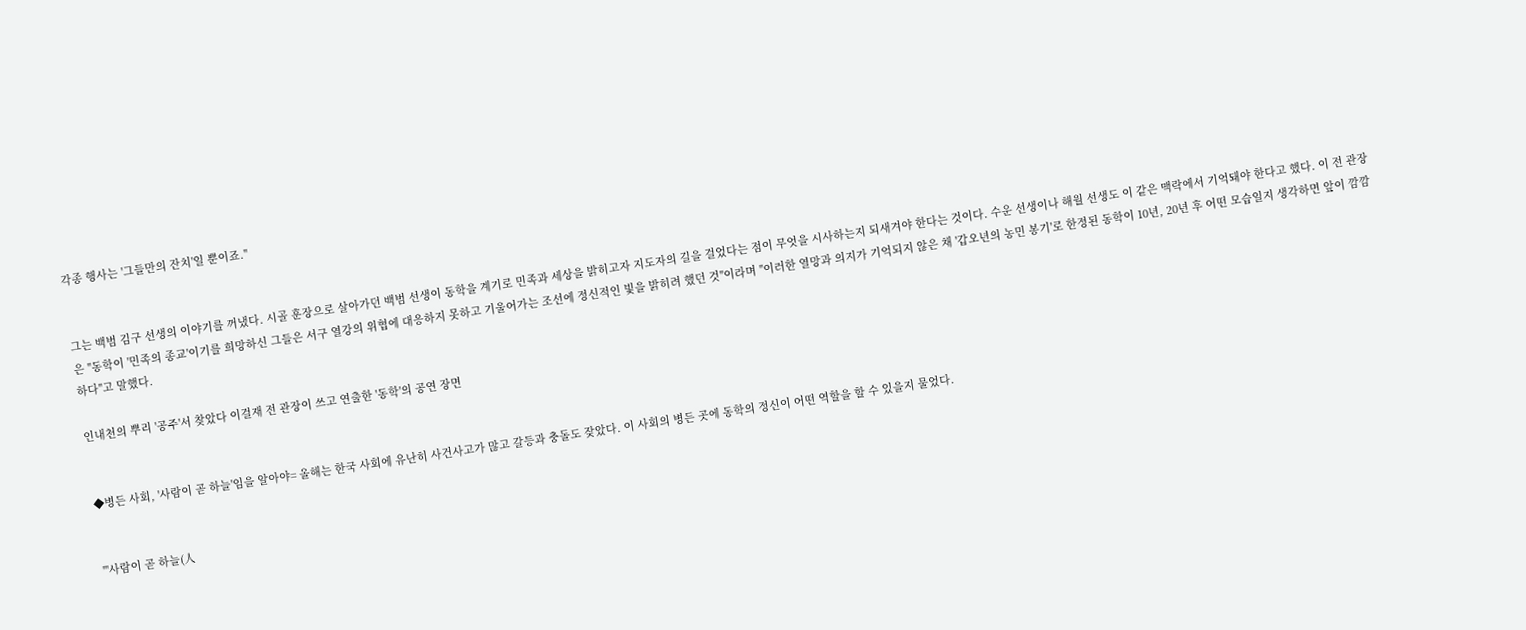각종 행사는 '그들만의 잔치'일 뿐이죠."


그는 백범 김구 선생의 이야기를 꺼냈다. 시골 훈장으로 살아가던 백범 선생이 동학을 계기로 민족과 세상을 밝히고자 지도자의 길을 걸었다는 점이 무엇을 시사하는지 되새겨야 한다는 것이다. 수운 선생이나 해월 선생도 이 같은 맥락에서 기억돼야 한다고 했다. 이 전 관장은 "동학이 '민족의 종교'이기를 희망하신 그들은 서구 열강의 위협에 대응하지 못하고 기울어가는 조선에 정신적인 빛을 밝히려 했던 것"이라며 "이러한 열망과 의지가 기억되지 않은 채 '갑오년의 농민 봉기'로 한정된 동학이 10년, 20년 후 어떤 모습일지 생각하면 앞이 깜깜하다"고 말했다.

인내천의 뿌리 '공주'서 찾았다 이걸재 전 관장이 쓰고 연출한 '동학'의 공연 장면


◆병든 사회, '사람이 곧 하늘'임을 알아야= 올해는 한국 사회에 유난히 사건사고가 많고 갈등과 충돌도 잦았다. 이 사회의 병든 곳에 동학의 정신이 어떤 역할을 할 수 있을지 물었다.


"'사람이 곧 하늘(人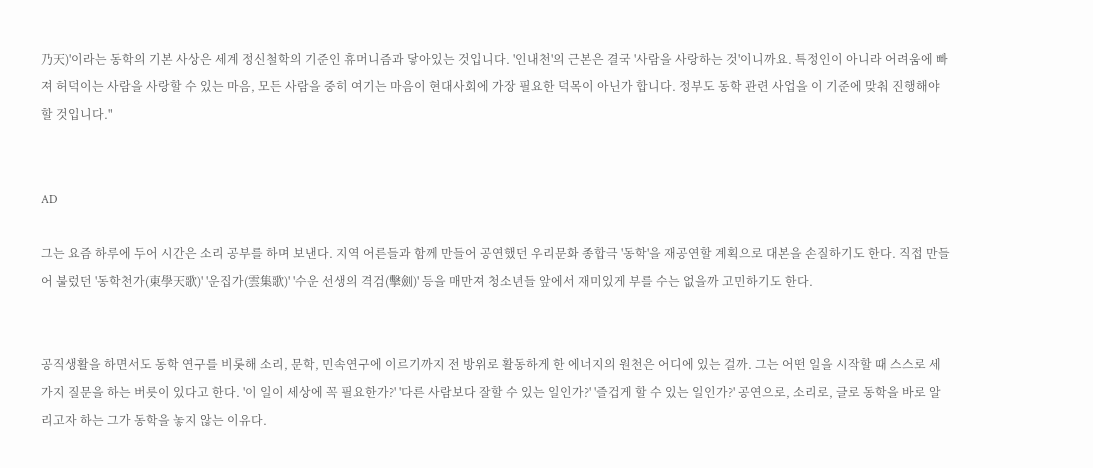乃天)'이라는 동학의 기본 사상은 세계 정신철학의 기준인 휴머니즘과 닿아있는 것입니다. '인내천'의 근본은 결국 '사람을 사랑하는 것'이니까요. 특정인이 아니라 어려움에 빠져 허덕이는 사람을 사랑할 수 있는 마음, 모든 사람을 중히 여기는 마음이 현대사회에 가장 필요한 덕목이 아닌가 합니다. 정부도 동학 관련 사업을 이 기준에 맞춰 진행해야 할 것입니다."


AD

그는 요즘 하루에 두어 시간은 소리 공부를 하며 보낸다. 지역 어른들과 함께 만들어 공연했던 우리문화 종합극 '동학'을 재공연할 계획으로 대본을 손질하기도 한다. 직접 만들어 불렀던 '동학천가(東學天歌)' '운집가(雲集歌)' '수운 선생의 격검(擊劍)' 등을 매만져 청소년들 앞에서 재미있게 부를 수는 없을까 고민하기도 한다.


공직생활을 하면서도 동학 연구를 비롯해 소리, 문학, 민속연구에 이르기까지 전 방위로 활동하게 한 에너지의 원천은 어디에 있는 걸까. 그는 어떤 일을 시작할 때 스스로 세 가지 질문을 하는 버릇이 있다고 한다. '이 일이 세상에 꼭 필요한가?' '다른 사람보다 잘할 수 있는 일인가?' '즐겁게 할 수 있는 일인가?' 공연으로, 소리로, 글로 동학을 바로 알리고자 하는 그가 동학을 놓지 않는 이유다.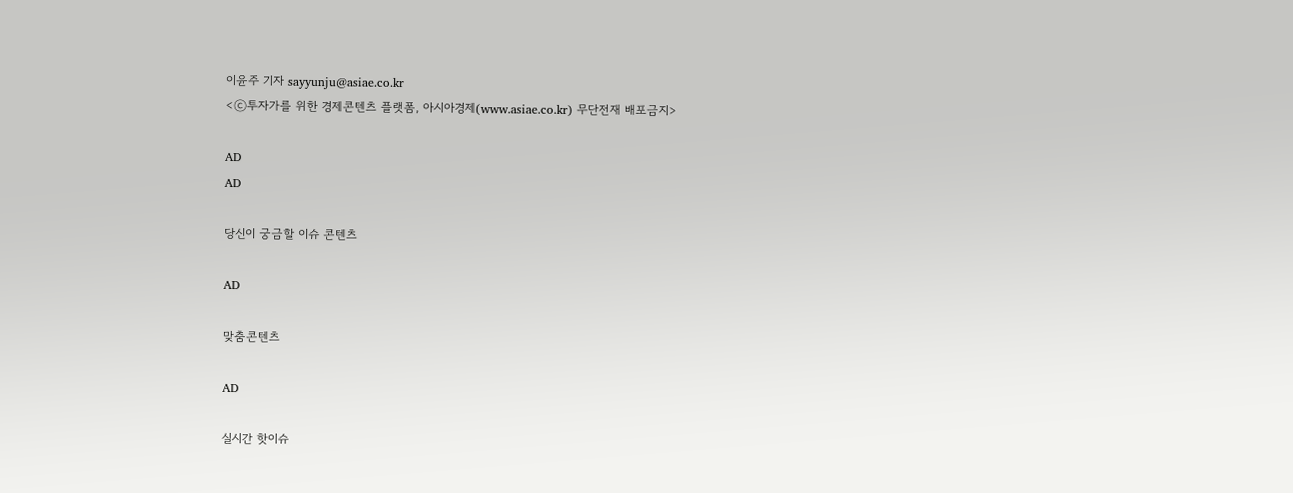이윤주 기자 sayyunju@asiae.co.kr
<ⓒ투자가를 위한 경제콘텐츠 플랫폼, 아시아경제(www.asiae.co.kr) 무단전재 배포금지>

AD
AD

당신이 궁금할 이슈 콘텐츠

AD

맞춤콘텐츠

AD

실시간 핫이슈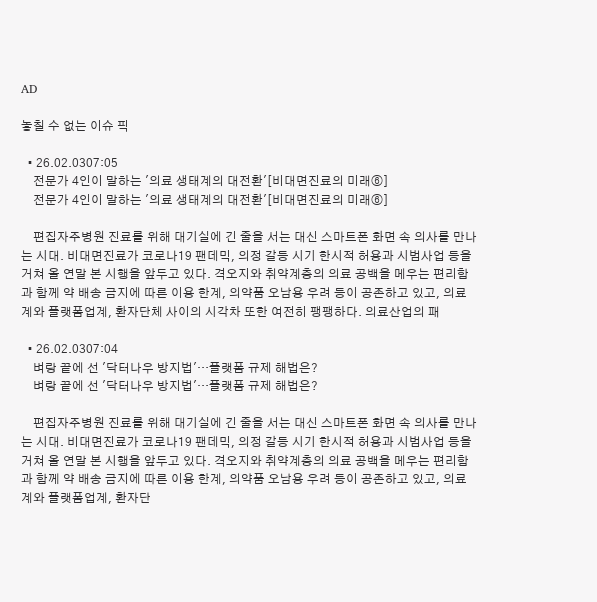AD

놓칠 수 없는 이슈 픽

  • 26.02.0307:05
    전문가 4인이 말하는 '의료 생태계의 대전환'[비대면진료의 미래⑥]
    전문가 4인이 말하는 '의료 생태계의 대전환'[비대면진료의 미래⑥]

    편집자주병원 진료를 위해 대기실에 긴 줄을 서는 대신 스마트폰 화면 속 의사를 만나는 시대. 비대면진료가 코로나19 팬데믹, 의정 갈등 시기 한시적 허용과 시범사업 등을 거쳐 올 연말 본 시행을 앞두고 있다. 격오지와 취약계층의 의료 공백을 메우는 편리함과 함께 약 배송 금지에 따른 이용 한계, 의약품 오남용 우려 등이 공존하고 있고, 의료계와 플랫폼업계, 환자단체 사이의 시각차 또한 여전히 팽팽하다. 의료산업의 패

  • 26.02.0307:04
    벼랑 끝에 선 '닥터나우 방지법'…플랫폼 규제 해법은?
    벼랑 끝에 선 '닥터나우 방지법'…플랫폼 규제 해법은?

    편집자주병원 진료를 위해 대기실에 긴 줄을 서는 대신 스마트폰 화면 속 의사를 만나는 시대. 비대면진료가 코로나19 팬데믹, 의정 갈등 시기 한시적 허용과 시범사업 등을 거쳐 올 연말 본 시행을 앞두고 있다. 격오지와 취약계층의 의료 공백을 메우는 편리함과 함께 약 배송 금지에 따른 이용 한계, 의약품 오남용 우려 등이 공존하고 있고, 의료계와 플랫폼업계, 환자단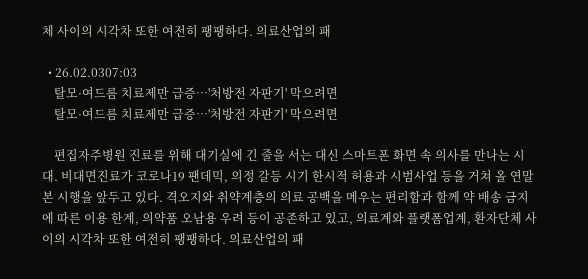체 사이의 시각차 또한 여전히 팽팽하다. 의료산업의 패

  • 26.02.0307:03
    탈모·여드름 치료제만 급증…'처방전 자판기' 막으려면
    탈모·여드름 치료제만 급증…'처방전 자판기' 막으려면

    편집자주병원 진료를 위해 대기실에 긴 줄을 서는 대신 스마트폰 화면 속 의사를 만나는 시대. 비대면진료가 코로나19 팬데믹, 의정 갈등 시기 한시적 허용과 시범사업 등을 거쳐 올 연말 본 시행을 앞두고 있다. 격오지와 취약계층의 의료 공백을 메우는 편리함과 함께 약 배송 금지에 따른 이용 한계, 의약품 오남용 우려 등이 공존하고 있고, 의료계와 플랫폼업계, 환자단체 사이의 시각차 또한 여전히 팽팽하다. 의료산업의 패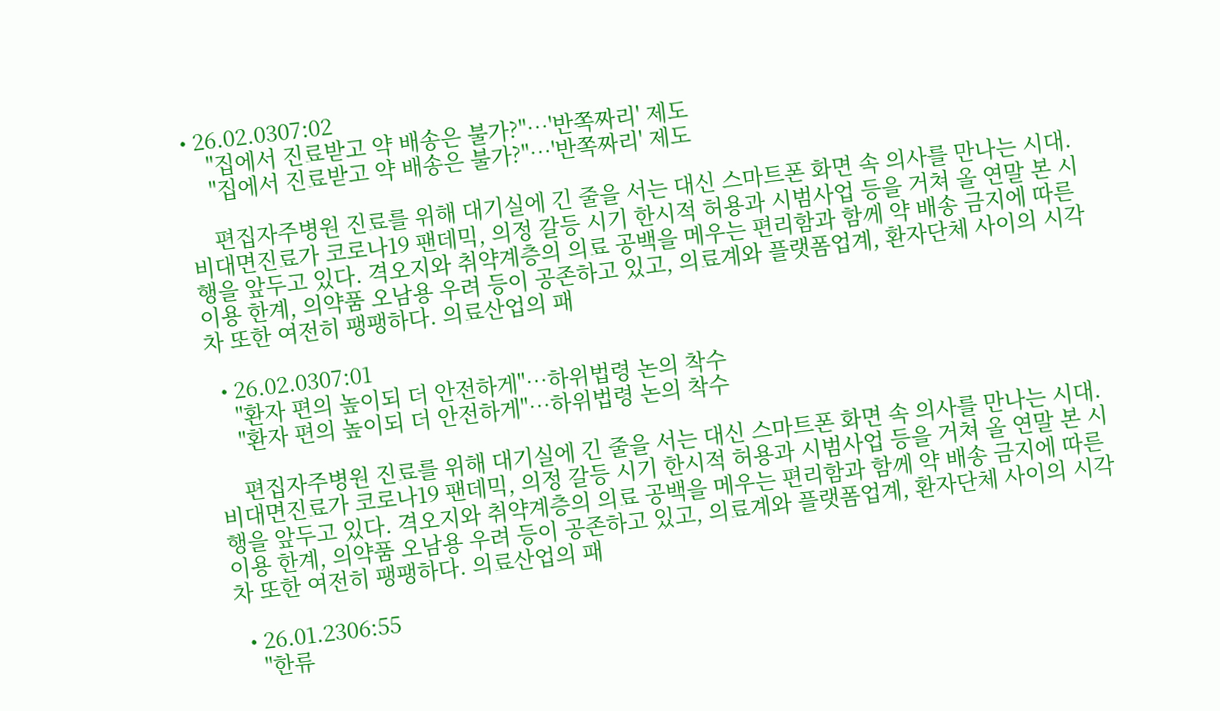• 26.02.0307:02
    "집에서 진료받고 약 배송은 불가?"…'반쪽짜리' 제도
    "집에서 진료받고 약 배송은 불가?"…'반쪽짜리' 제도

    편집자주병원 진료를 위해 대기실에 긴 줄을 서는 대신 스마트폰 화면 속 의사를 만나는 시대. 비대면진료가 코로나19 팬데믹, 의정 갈등 시기 한시적 허용과 시범사업 등을 거쳐 올 연말 본 시행을 앞두고 있다. 격오지와 취약계층의 의료 공백을 메우는 편리함과 함께 약 배송 금지에 따른 이용 한계, 의약품 오남용 우려 등이 공존하고 있고, 의료계와 플랫폼업계, 환자단체 사이의 시각차 또한 여전히 팽팽하다. 의료산업의 패

  • 26.02.0307:01
    "환자 편의 높이되 더 안전하게"…하위법령 논의 착수
    "환자 편의 높이되 더 안전하게"…하위법령 논의 착수

    편집자주병원 진료를 위해 대기실에 긴 줄을 서는 대신 스마트폰 화면 속 의사를 만나는 시대. 비대면진료가 코로나19 팬데믹, 의정 갈등 시기 한시적 허용과 시범사업 등을 거쳐 올 연말 본 시행을 앞두고 있다. 격오지와 취약계층의 의료 공백을 메우는 편리함과 함께 약 배송 금지에 따른 이용 한계, 의약품 오남용 우려 등이 공존하고 있고, 의료계와 플랫폼업계, 환자단체 사이의 시각차 또한 여전히 팽팽하다. 의료산업의 패

  • 26.01.2306:55
    "한류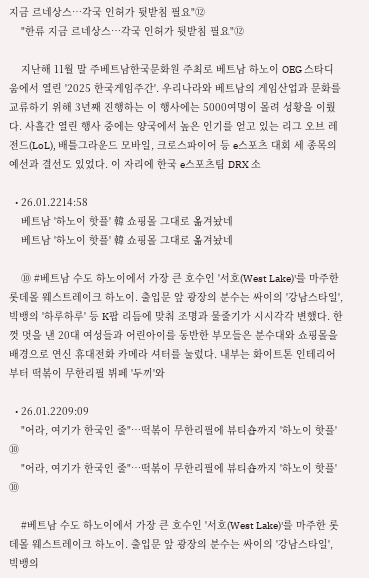지금 르네상스…각국 인허가 뒷받침 필요"⑫
    "한류 지금 르네상스…각국 인허가 뒷받침 필요"⑫

    지난해 11월 말 주베트남한국문화원 주최로 베트남 하노이 OEG 스타디움에서 열린 '2025 한국게임주간'. 우리나라와 베트남의 게임산업과 문화를 교류하기 위해 3년째 진행하는 이 행사에는 5000여명이 몰려 성황을 이뤘다. 사흘간 열린 행사 중에는 양국에서 높은 인기를 얻고 있는 리그 오브 레전드(LoL), 배틀그라운드 모바일, 크로스파이어 등 e스포츠 대회 세 종목의 예선과 결선도 있었다. 이 자리에 한국 e스포츠팀 DRX 소

  • 26.01.2214:58
    베트남 '하노이 핫플' 韓 쇼핑몰 그대로 옮겨놨네
    베트남 '하노이 핫플' 韓 쇼핑몰 그대로 옮겨놨네

    ⑩ #베트남 수도 하노이에서 가장 큰 호수인 '서호(West Lake)'를 마주한 롯데몰 웨스트레이크 하노이. 출입문 앞 광장의 분수는 싸이의 '강남스타일', 빅뱅의 '하루하루' 등 K팝 리듬에 맞춰 조명과 물줄기가 시시각각 변했다. 한껏 멋을 낸 20대 여성들과 어린아이를 동반한 부모들은 분수대와 쇼핑몰을 배경으로 연신 휴대전화 카메라 셔터를 눌렀다. 내부는 화이트톤 인테리어부터 떡볶이 무한리필 뷔페 '두끼'와

  • 26.01.2209:09
    "어라, 여기가 한국인 줄"…떡볶이 무한리필에 뷰티숍까지 '하노이 핫플' ⑩
    "어라, 여기가 한국인 줄"…떡볶이 무한리필에 뷰티숍까지 '하노이 핫플' ⑩

    #베트남 수도 하노이에서 가장 큰 호수인 '서호(West Lake)'를 마주한 롯데몰 웨스트레이크 하노이. 출입문 앞 광장의 분수는 싸이의 '강남스타일', 빅뱅의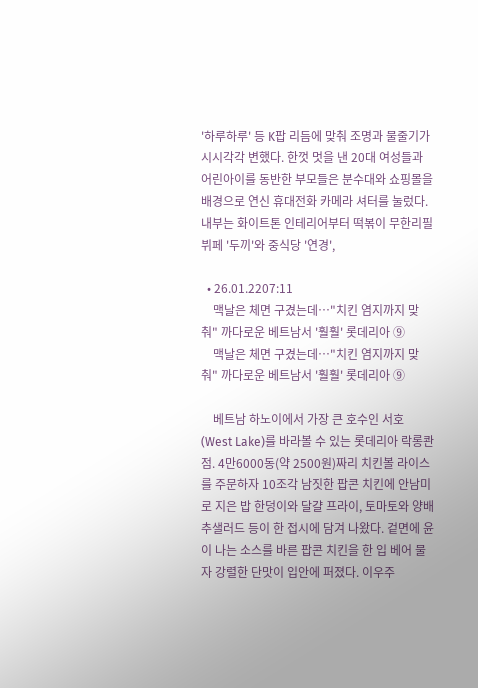'하루하루' 등 K팝 리듬에 맞춰 조명과 물줄기가 시시각각 변했다. 한껏 멋을 낸 20대 여성들과 어린아이를 동반한 부모들은 분수대와 쇼핑몰을 배경으로 연신 휴대전화 카메라 셔터를 눌렀다. 내부는 화이트톤 인테리어부터 떡볶이 무한리필 뷔페 '두끼'와 중식당 '연경',

  • 26.01.2207:11
    맥날은 체면 구겼는데…"치킨 염지까지 맞춰" 까다로운 베트남서 '훨훨' 롯데리아 ⑨
    맥날은 체면 구겼는데…"치킨 염지까지 맞춰" 까다로운 베트남서 '훨훨' 롯데리아 ⑨

    베트남 하노이에서 가장 큰 호수인 서호(West Lake)를 바라볼 수 있는 롯데리아 락롱콴점. 4만6000동(약 2500원)짜리 치킨볼 라이스를 주문하자 10조각 남짓한 팝콘 치킨에 안남미로 지은 밥 한덩이와 달걀 프라이, 토마토와 양배추샐러드 등이 한 접시에 담겨 나왔다. 겉면에 윤이 나는 소스를 바른 팝콘 치킨을 한 입 베어 물자 강렬한 단맛이 입안에 퍼졌다. 이우주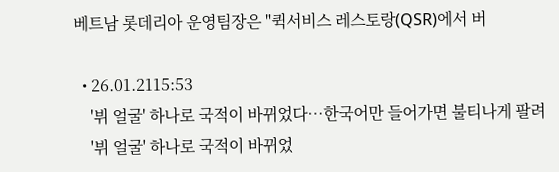베트남 롯데리아 운영팀장은 "퀵서비스 레스토랑(QSR)에서 버

  • 26.01.2115:53
    '뷔 얼굴' 하나로 국적이 바뀌었다…한국어만 들어가면 불티나게 팔려
    '뷔 얼굴' 하나로 국적이 바뀌었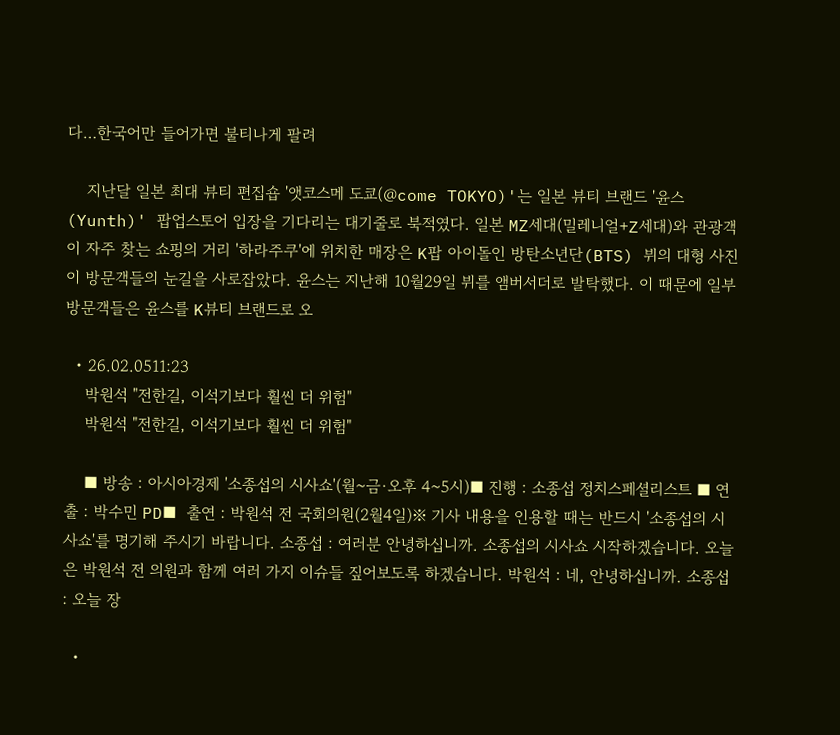다…한국어만 들어가면 불티나게 팔려

    지난달 일본 최대 뷰티 편집숍 '앳코스메 도쿄(@come TOKYO)'는 일본 뷰티 브랜드 '윤스(Yunth)' 팝업스토어 입장을 기다리는 대기줄로 북적였다. 일본 MZ세대(밀레니얼+Z세대)와 관광객이 자주 찾는 쇼핑의 거리 '하라주쿠'에 위치한 매장은 K팝 아이돌인 방탄소년단(BTS) 뷔의 대형 사진이 방문객들의 눈길을 사로잡았다. 윤스는 지난해 10월29일 뷔를 앰버서더로 발탁했다. 이 때문에 일부 방문객들은 윤스를 K뷰티 브랜드로 오

  • 26.02.0511:23
    박원석 "전한길, 이석기보다 훨씬 더 위험"
    박원석 "전한길, 이석기보다 훨씬 더 위험"

    ■ 방송 : 아시아경제 '소종섭의 시사쇼'(월~금·오후 4~5시)■ 진행 : 소종섭 정치스페셜리스트 ■ 연출 : 박수민 PD■ 출연 : 박원석 전 국회의원(2월4일)※ 기사 내용을 인용할 때는 반드시 '소종섭의 시사쇼'를 명기해 주시기 바랍니다. 소종섭 : 여러분 안녕하십니까. 소종섭의 시사쇼 시작하겠습니다. 오늘은 박원석 전 의원과 함께 여러 가지 이슈들 짚어보도록 하겠습니다. 박원석 : 네, 안녕하십니까. 소종섭 : 오늘 장

  •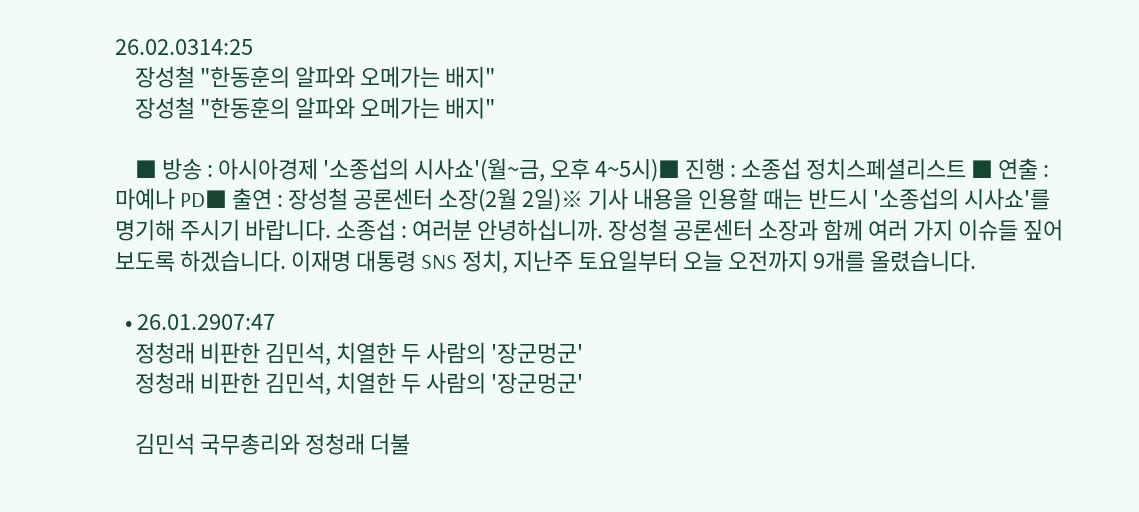26.02.0314:25
    장성철 "한동훈의 알파와 오메가는 배지"
    장성철 "한동훈의 알파와 오메가는 배지"

    ■ 방송 : 아시아경제 '소종섭의 시사쇼'(월~금, 오후 4~5시)■ 진행 : 소종섭 정치스페셜리스트 ■ 연출 : 마예나 PD■ 출연 : 장성철 공론센터 소장(2월 2일)※ 기사 내용을 인용할 때는 반드시 '소종섭의 시사쇼'를 명기해 주시기 바랍니다. 소종섭 : 여러분 안녕하십니까. 장성철 공론센터 소장과 함께 여러 가지 이슈들 짚어보도록 하겠습니다. 이재명 대통령 SNS 정치, 지난주 토요일부터 오늘 오전까지 9개를 올렸습니다.

  • 26.01.2907:47
    정청래 비판한 김민석, 치열한 두 사람의 '장군멍군'
    정청래 비판한 김민석, 치열한 두 사람의 '장군멍군'

    김민석 국무총리와 정청래 더불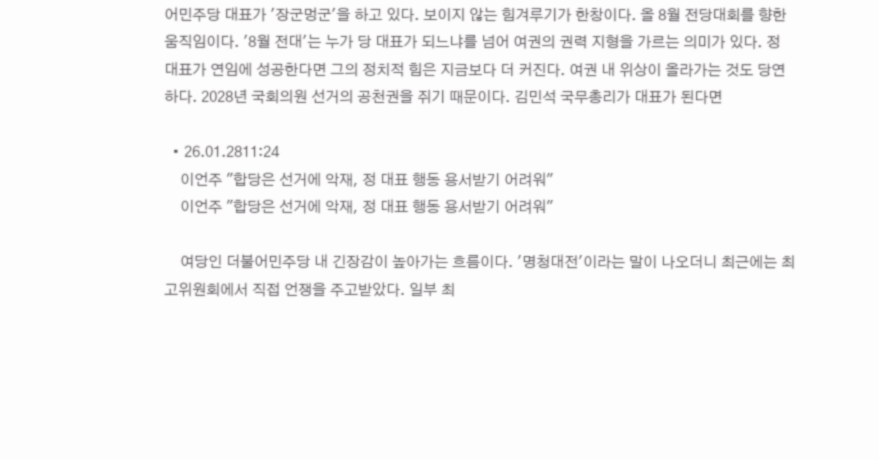어민주당 대표가 '장군멍군'을 하고 있다. 보이지 않는 힘겨루기가 한창이다. 올 8월 전당대회를 향한 움직임이다. '8월 전대'는 누가 당 대표가 되느냐를 넘어 여권의 권력 지형을 가르는 의미가 있다. 정 대표가 연임에 성공한다면 그의 정치적 힘은 지금보다 더 커진다. 여권 내 위상이 올라가는 것도 당연하다. 2028년 국회의원 선거의 공천권을 쥐기 때문이다. 김민석 국무총리가 대표가 된다면

  • 26.01.2811:24
    이언주 "합당은 선거에 악재, 정 대표 행동 용서받기 어려워"
    이언주 "합당은 선거에 악재, 정 대표 행동 용서받기 어려워"

    여당인 더불어민주당 내 긴장감이 높아가는 흐름이다. '명청대전'이라는 말이 나오더니 최근에는 최고위원회에서 직접 언쟁을 주고받았다. 일부 최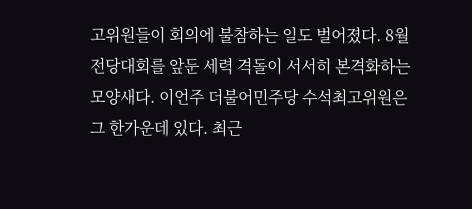고위원들이 회의에 불참하는 일도 벌어졌다. 8월 전당대회를 앞둔 세력 격돌이 서서히 본격화하는 모양새다. 이언주 더불어민주당 수석최고위원은 그 한가운데 있다. 최근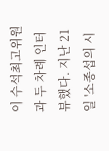이 수석최고위원과 두 차례 인터뷰했다. 지난 21일 '소종섭의 시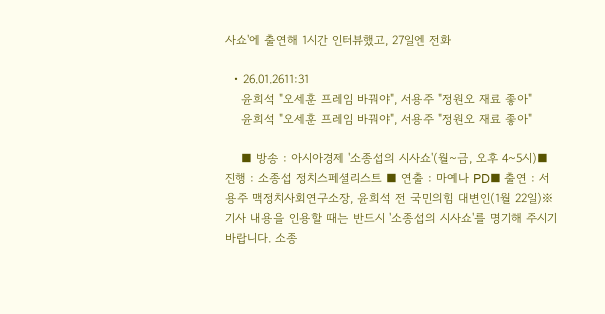사쇼'에 출연해 1시간 인터뷰했고, 27일엔 전화

  • 26.01.2611:31
    윤희석 "오세훈 프레임 바꿔야", 서용주 "정원오 재료 좋아"
    윤희석 "오세훈 프레임 바꿔야", 서용주 "정원오 재료 좋아"

    ■ 방송 : 아시아경제 '소종섭의 시사쇼'(월~금, 오후 4~5시)■ 진행 : 소종섭 정치스페셜리스트 ■ 연출 : 마예나 PD■ 출연 : 서용주 맥정치사회연구소장, 윤희석 전 국민의힘 대변인(1월 22일)※ 기사 내용을 인용할 때는 반드시 '소종섭의 시사쇼'를 명기해 주시기 바랍니다. 소종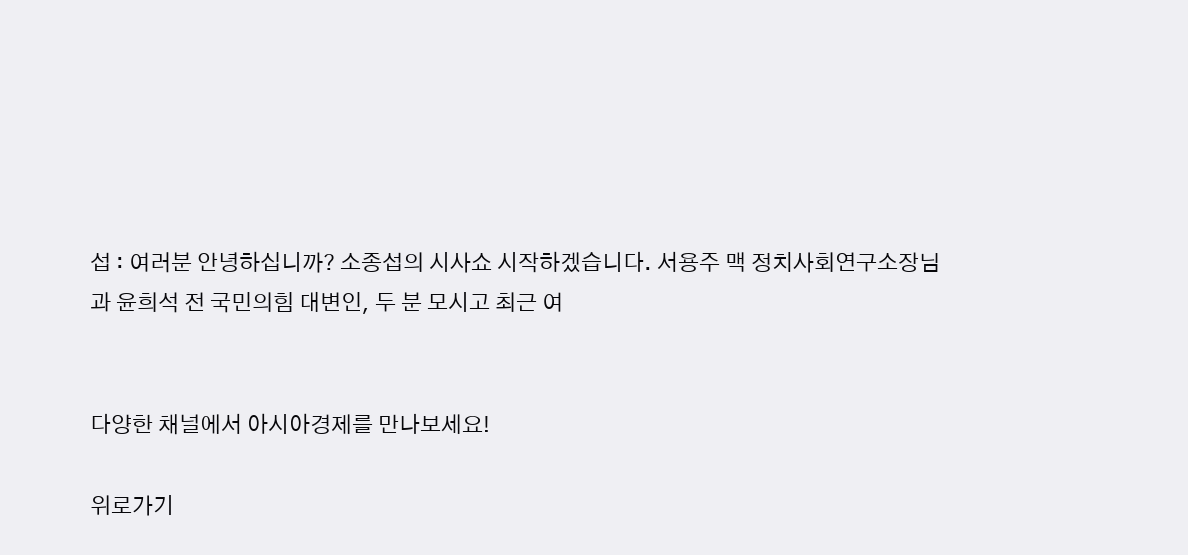섭 : 여러분 안녕하십니까? 소종섭의 시사쇼 시작하겠습니다. 서용주 맥 정치사회연구소장님과 윤희석 전 국민의힘 대변인, 두 분 모시고 최근 여


다양한 채널에서 아시아경제를 만나보세요!

위로가기